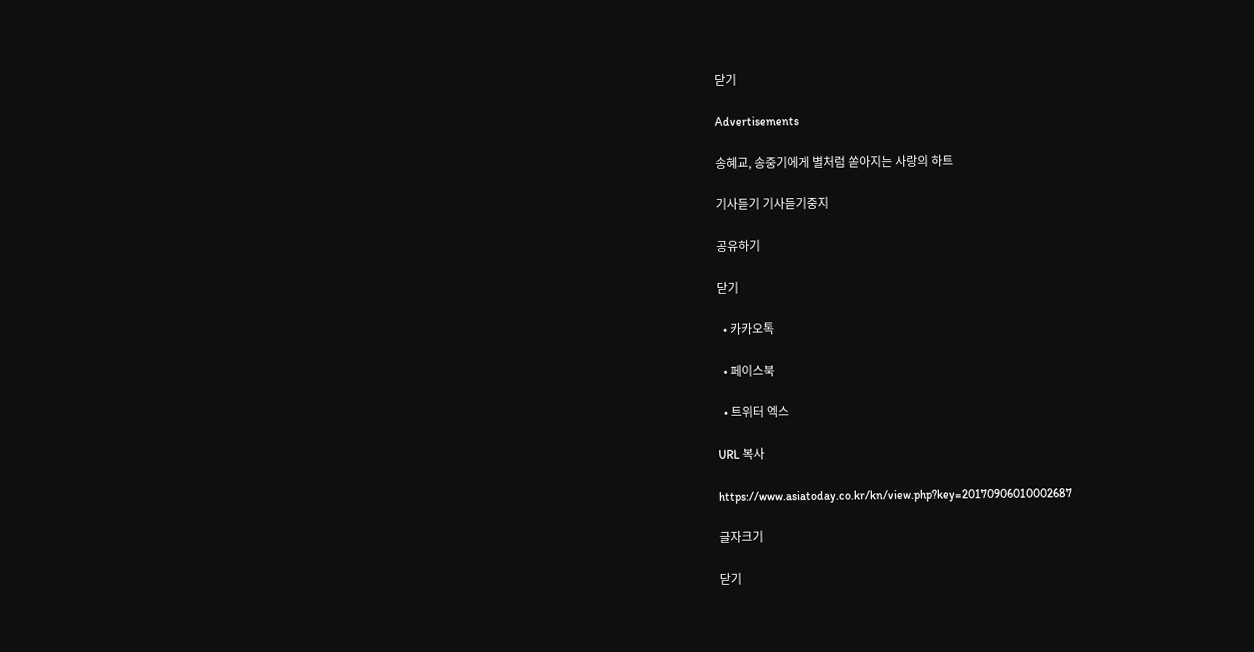닫기

Advertisements

송혜교, 송중기에게 별처럼 쏟아지는 사랑의 하트

기사듣기 기사듣기중지

공유하기

닫기

  • 카카오톡

  • 페이스북

  • 트위터 엑스

URL 복사

https://www.asiatoday.co.kr/kn/view.php?key=20170906010002687

글자크기

닫기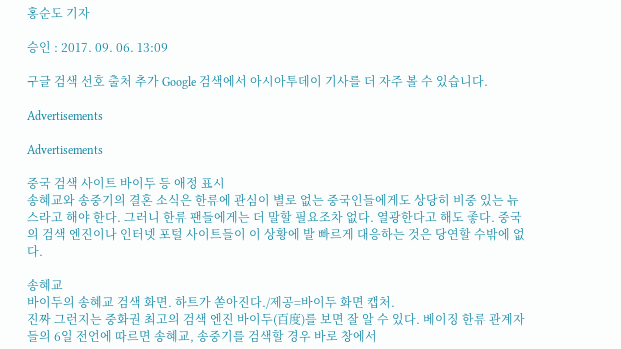홍순도 기자

승인 : 2017. 09. 06. 13:09

구글 검색 선호 출처 추가 Google 검색에서 아시아투데이 기사를 더 자주 볼 수 있습니다.

Advertisements

Advertisements

중국 검색 사이트 바이두 등 애정 표시
송혜교와 송중기의 결혼 소식은 한류에 관심이 별로 없는 중국인들에게도 상당히 비중 있는 뉴스라고 해야 한다. 그러니 한류 팬들에게는 더 말할 필요조차 없다. 열광한다고 해도 좋다. 중국의 검색 엔진이나 인터넷 포털 사이트들이 이 상황에 발 빠르게 대응하는 것은 당연할 수밖에 없다.

송혜교
바이두의 송혜교 검색 화면. 하트가 쏟아진다./제공=바이두 화면 캡처.
진짜 그런지는 중화권 최고의 검색 엔진 바이두(百度)를 보면 잘 알 수 있다. 베이징 한류 관계자들의 6일 전언에 따르면 송혜교, 송중기를 검색할 경우 바로 창에서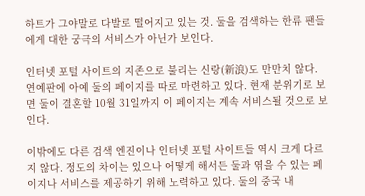하트가 그야말로 다발로 떨어지고 있는 것. 둘을 검색하는 한류 팬들에게 대한 궁극의 서비스가 아닌가 보인다.

인터넷 포털 사이트의 지존으로 불리는 신랑(新浪)도 만만치 않다. 연예판에 아예 둘의 페이지를 따로 마련하고 있다. 현재 분위기로 보면 둘이 결혼할 10월 31일까지 이 페이지는 계속 서비스될 것으로 보인다.

이밖에도 다른 검색 엔진이나 인터넷 포털 사이트들 역시 크게 다르지 않다. 정도의 차이는 있으나 어떻게 해서든 둘과 엮을 수 있는 페이지나 서비스를 제공하기 위해 노력하고 있다. 둘의 중국 내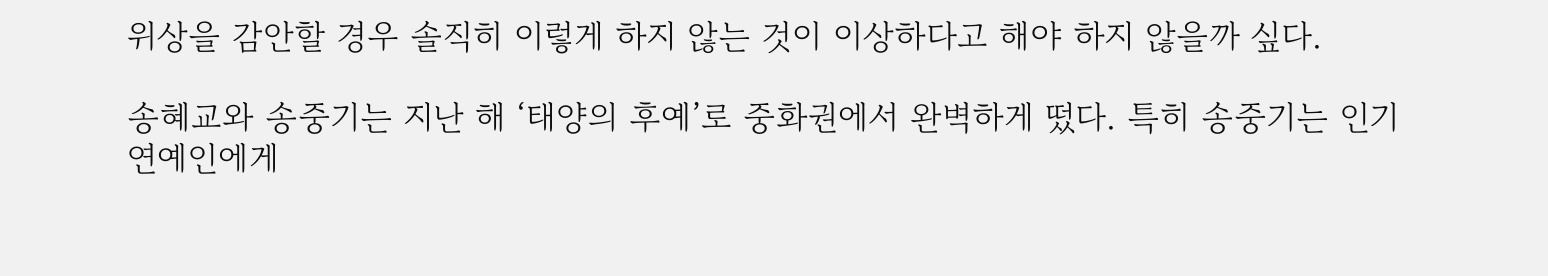위상을 감안할 경우 솔직히 이렇게 하지 않는 것이 이상하다고 해야 하지 않을까 싶다.

송혜교와 송중기는 지난 해 ‘태양의 후예’로 중화권에서 완벽하게 떴다. 특히 송중기는 인기 연예인에게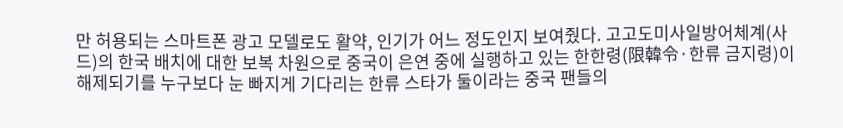만 허용되는 스마트폰 광고 모델로도 활약, 인기가 어느 정도인지 보여줬다. 고고도미사일방어체계(사드)의 한국 배치에 대한 보복 차원으로 중국이 은연 중에 실행하고 있는 한한령(限韓令·한류 금지령)이 해제되기를 누구보다 눈 빠지게 기다리는 한류 스타가 둘이라는 중국 팬들의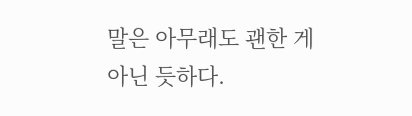말은 아무래도 괜한 게 아닌 듯하다.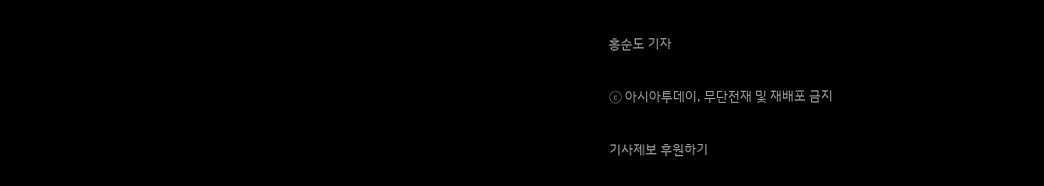홍순도 기자

ⓒ 아시아투데이, 무단전재 및 재배포 금지

기사제보 후원하기